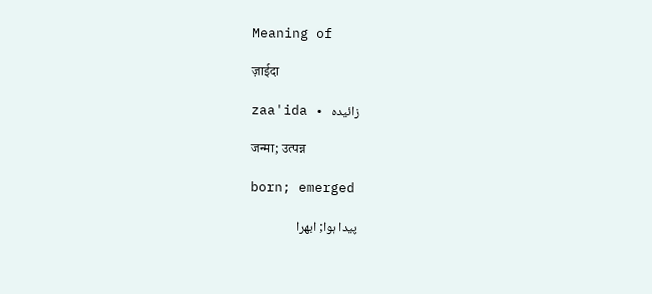Meaning of

ज़ाईदा

zaa'ida • زائیدہ

जन्मा; उत्पन्न

born; emerged

پیدا ہوا; ابھرا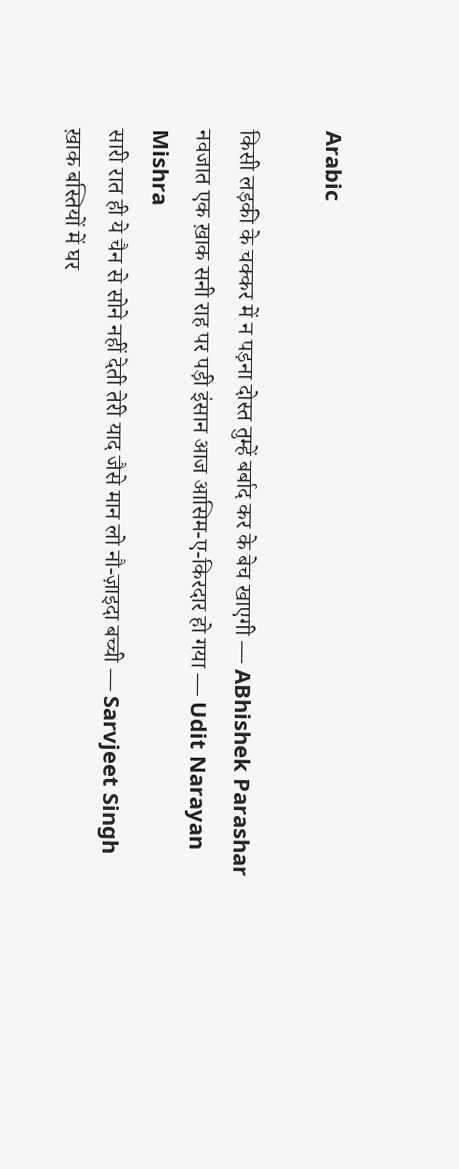Arabic

किसी लड़की के चक्कर में न पड़ना दोस्त तुम्हें बर्बाद कर के बेच खाएगी — ABhishek Parashar
नवजात एक ख़ाक सनी राह पर पड़ी इंसान आज आसिम-ए-किरदार हो गया — Udit Narayan Mishra
सारी रात ही ये चैन से सोने नहीं देती तेरी याद जैसे मान लो नौ-ज़ाइदा बच्ची — Sarvjeet Singh
ख़ाक बस्तियों में घर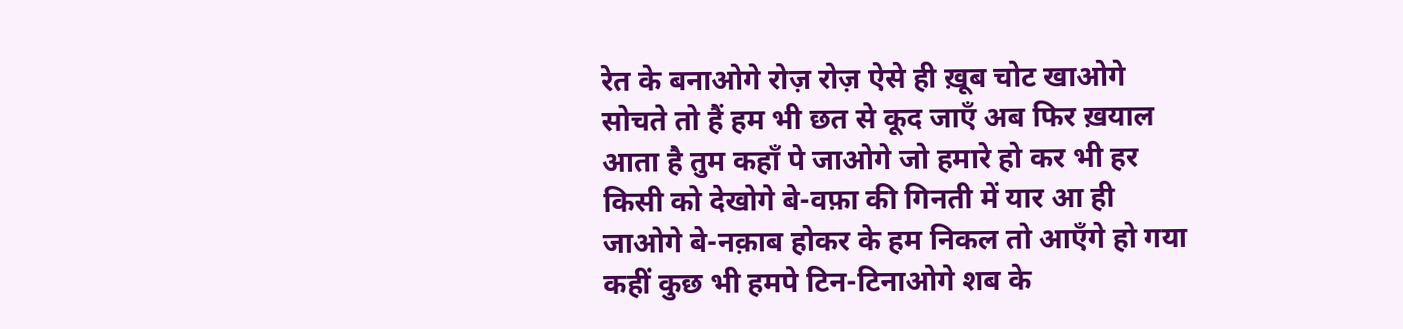रेत के बनाओगे रोज़ रोज़ ऐसे ही ख़ूब चोट खाओगे सोचते तो हैं हम भी छत से कूद जाएँ अब फिर ख़याल आता है तुम कहाँ पे जाओगे जो हमारे हो कर भी हर किसी को देखोगे बे-वफ़ा की गिनती में यार आ ही जाओगे बे-नक़ाब होकर के हम निकल तो आएँगे हो गया कहीं कुछ भी हमपे टिन-टिनाओगे शब के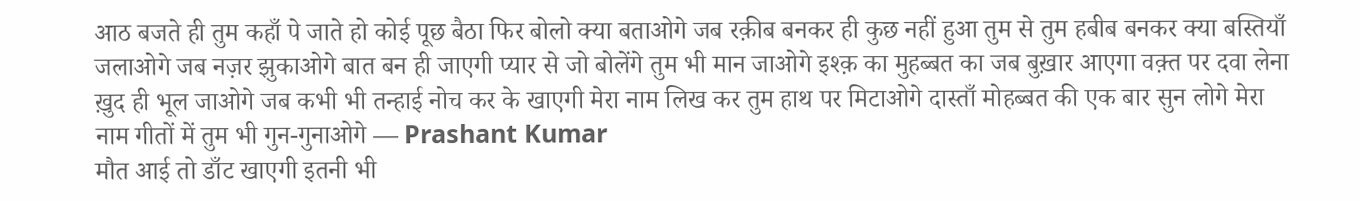आठ बजते ही तुम कहाँ पे जाते हो कोई पूछ बैठा फिर बोलो क्या बताओगे जब रक़ीब बनकर ही कुछ नहीं हुआ तुम से तुम हबीब बनकर क्या बस्तियाँ जलाओगे जब नज़र झुकाओगे बात बन ही जाएगी प्यार से जो बोलेंगे तुम भी मान जाओगे इश्क़ का मुहब्बत का जब बुख़ार आएगा वक़्त पर दवा लेना ख़ुद ही भूल जाओगे जब कभी भी तन्हाई नोच कर के खाएगी मेरा नाम लिख कर तुम हाथ पर मिटाओगे दास्ताँ मोहब्बत की एक बार सुन लोगे मेरा नाम गीतों में तुम भी गुन-गुनाओगे — Prashant Kumar
मौत आई तो डाँट खाएगी इतनी भी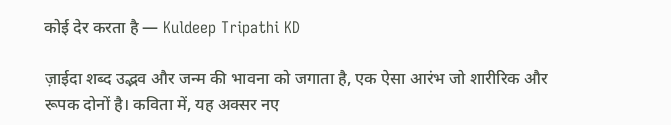कोई देर करता है — Kuldeep Tripathi KD

ज़ाईदा शब्द उद्भव और जन्म की भावना को जगाता है, एक ऐसा आरंभ जो शारीरिक और रूपक दोनों है। कविता में, यह अक्सर नए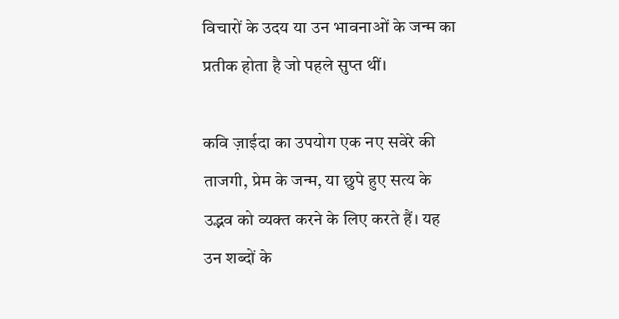विचारों के उदय या उन भावनाओं के जन्म का प्रतीक होता है जो पहले सुप्त थीं।

कवि ज़ाईदा का उपयोग एक नए सवेरे की ताजगी, प्रेम के जन्म, या छुपे हुए सत्य के उद्भव को व्यक्त करने के लिए करते हैं। यह उन शब्दों के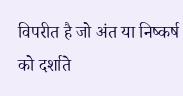विपरीत है जो अंत या निष्कर्ष को दर्शाते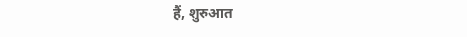हैं, शुरुआत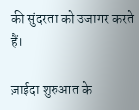की सुंदरता को उजागर करते हैं।

ज़ाईदा शुरुआत के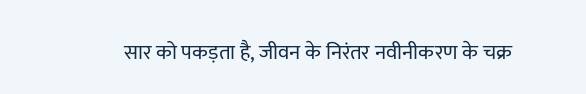सार को पकड़ता है, जीवन के निरंतर नवीनीकरण के चक्र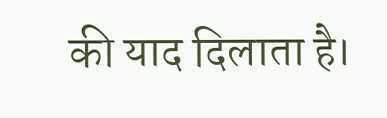की याद दिलाता है।